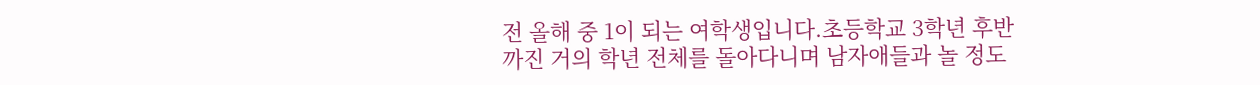전 올해 중 1이 되는 여학생입니다.초등학교 3학년 후반까진 거의 학년 전체를 돌아다니며 남자애들과 놀 정도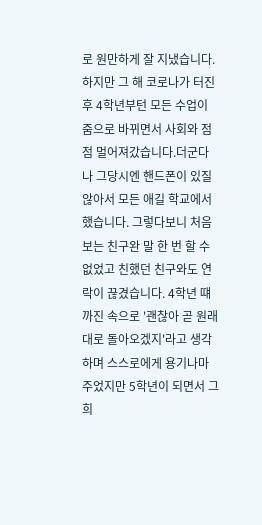로 원만하게 잘 지냈습니다.하지만 그 해 코로나가 터진 후 4학년부턴 모든 수업이 줌으로 바뀌면서 사회와 점점 멀어져갔습니다.더군다나 그당시엔 핸드폰이 있질 않아서 모든 애길 학교에서 했습니다. 그렇다보니 처음 보는 친구완 말 한 번 할 수 없었고 친했던 친구와도 연락이 끊겼습니다. 4학년 떄까진 속으로 '괜찮아 곧 원래대로 돌아오겠지'라고 생각하며 스스로에게 용기나마 주었지만 5학년이 되면서 그 희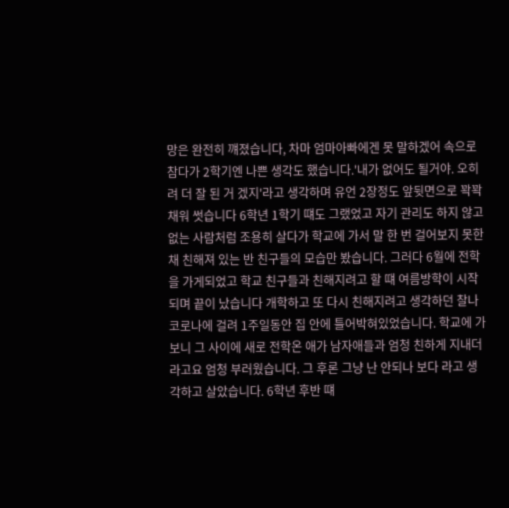망은 완전히 꺠졌습니다, 차마 엄마아빠에겐 못 말하겠어 속으로 참다가 2학기엔 나쁜 생각도 했습니다.'내가 없어도 될거야. 오히려 더 잘 된 거 겠지'라고 생각하며 유언 2장정도 앞뒷면으로 꽉꽉채워 썻습니다 6학년 1학기 떄도 그랬었고 자기 관리도 하지 않고 없는 사람처럼 조용히 살다가 학교에 가서 말 한 번 걸어보지 못한 채 친해져 있는 반 친구들의 모습만 봤습니다. 그러다 6월에 전학을 가게되었고 학교 친구들과 친해지려고 할 떄 여름방학이 시작되며 끝이 났습니다 개학하고 또 다시 친해지려고 생각하던 찰나 코로나에 걸려 1주일동안 집 안에 틀어박혀있었습니다. 학교에 가보니 그 사이에 새로 전학온 애가 남자애들과 엄청 친하게 지내더라고요 엄청 부러웠습니다. 그 후론 그냥 난 안되나 보다 라고 생각하고 살았습니다. 6학년 후반 떄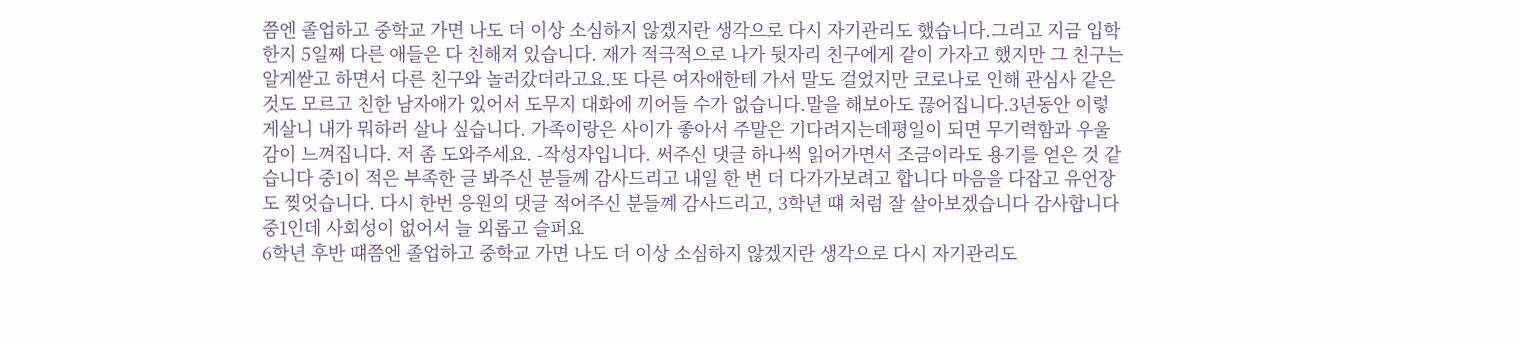쯤엔 졸업하고 중학교 가면 나도 더 이상 소심하지 않겠지란 생각으로 다시 자기관리도 했습니다.그리고 지금 입학한지 5일째 다른 애들은 다 친해져 있습니다. 재가 적극적으로 나가 뒷자리 친구에게 같이 가자고 했지만 그 친구는 알게싿고 하면서 다른 친구와 놀러갔더라고요.또 다른 여자애한테 가서 말도 걸었지만 코로나로 인해 관심사 같은것도 모르고 친한 남자애가 있어서 도무지 대화에 끼어들 수가 없습니다.말을 해보아도 끊어집니다.3년동안 이렇게살니 내가 뭐하러 살나 싶습니다. 가족이랑은 사이가 좋아서 주말은 기다려지는데평일이 되면 무기력함과 우울감이 느껴집니다. 저 좀 도와주세요. -작성자입니다. 써주신 댓글 하나씩 읽어가면서 조금이라도 용기를 얻은 것 같습니다 중1이 적은 부족한 글 봐주신 분들께 감사드리고 내일 한 번 더 다가가보려고 합니다 마음을 다잡고 유언장도 찢엇습니다. 다시 한번 응원의 댓글 적어주신 분들꼐 감사드리고, 3학년 떄 처럼 잘 살아보겠습니다 감사합니다
중1인데 사회성이 없어서 늘 외롭고 슬퍼요
6학년 후반 떄쯤엔 졸업하고 중학교 가면 나도 더 이상 소심하지 않겠지란 생각으로 다시 자기관리도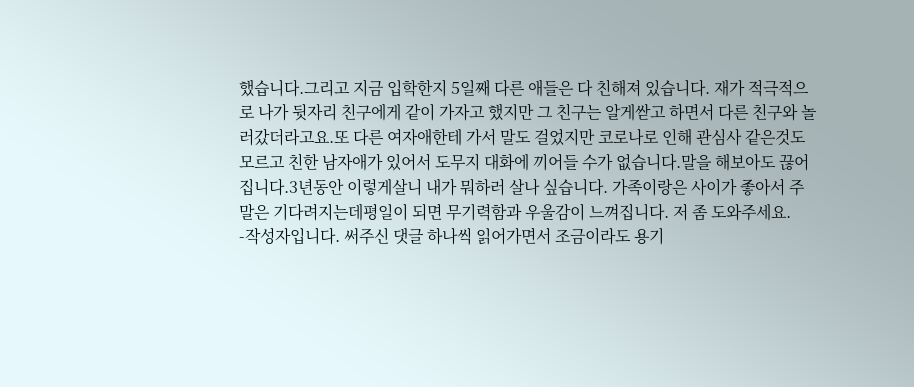했습니다.그리고 지금 입학한지 5일째 다른 애들은 다 친해져 있습니다. 재가 적극적으로 나가 뒷자리 친구에게 같이 가자고 했지만 그 친구는 알게싿고 하면서 다른 친구와 놀러갔더라고요.또 다른 여자애한테 가서 말도 걸었지만 코로나로 인해 관심사 같은것도 모르고 친한 남자애가 있어서 도무지 대화에 끼어들 수가 없습니다.말을 해보아도 끊어집니다.3년동안 이렇게살니 내가 뭐하러 살나 싶습니다. 가족이랑은 사이가 좋아서 주말은 기다려지는데평일이 되면 무기력함과 우울감이 느껴집니다. 저 좀 도와주세요.
-작성자입니다. 써주신 댓글 하나씩 읽어가면서 조금이라도 용기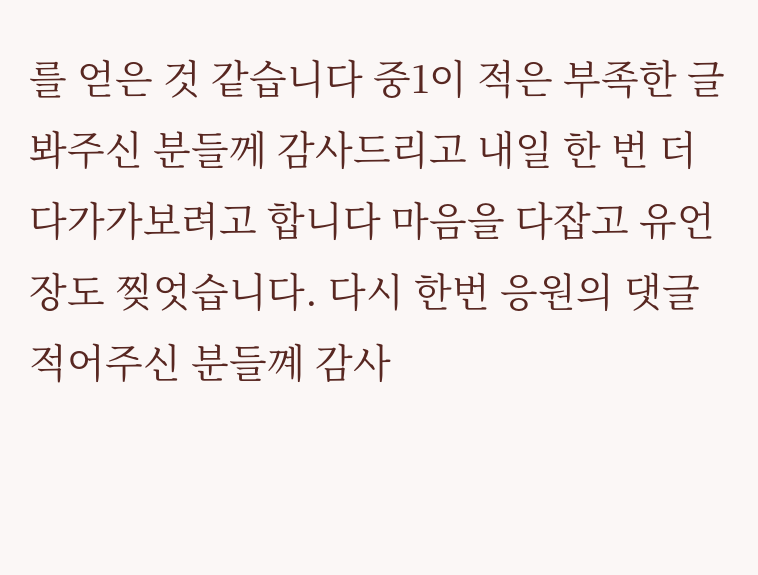를 얻은 것 같습니다 중1이 적은 부족한 글 봐주신 분들께 감사드리고 내일 한 번 더 다가가보려고 합니다 마음을 다잡고 유언장도 찢엇습니다. 다시 한번 응원의 댓글 적어주신 분들꼐 감사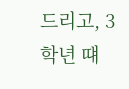드리고, 3학년 떄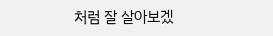처럼 잘 살아보겠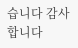습니다 감사합니다